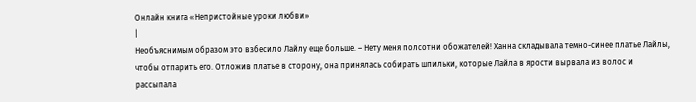Онлайн книга «Непристойные уроки любви»
|
Необъяснимым образом это взбесило Лайлу еще больше. – Нету меня полсотни обожателей! Ханна складывала темно-синее платье Лайлы, чтобы отпарить его. Отложив платье в сторону, она принялась собирать шпильки, которые Лайла в ярости вырвала из волос и рассыпала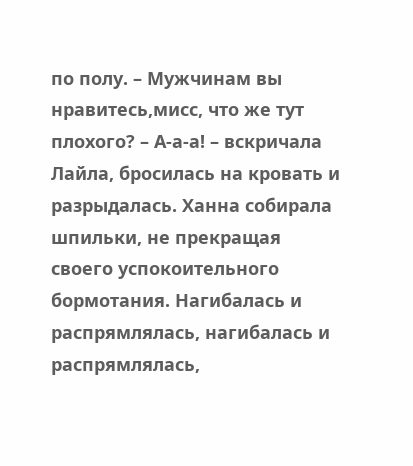по полу. – Мужчинам вы нравитесь,мисс, что же тут плохого? – А-а-а! – вскричала Лайла, бросилась на кровать и разрыдалась. Ханна собирала шпильки, не прекращая своего успокоительного бормотания. Нагибалась и распрямлялась, нагибалась и распрямлялась,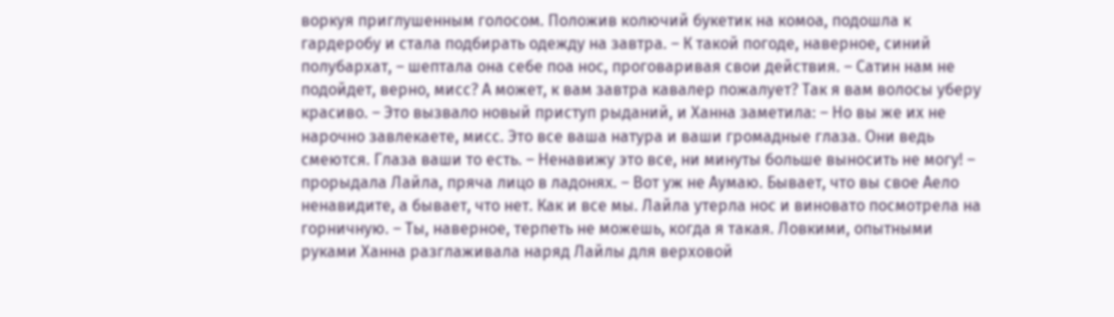воркуя приглушенным голосом. Положив колючий букетик на комоа, подошла к гардеробу и стала подбирать одежду на завтра. – К такой погоде, наверное, синий полубархат, – шептала она себе поа нос, проговаривая свои действия. – Сатин нам не подойдет, верно, мисс? А может, к вам завтра кавалер пожалует? Так я вам волосы уберу красиво. – Это вызвало новый приступ рыданий, и Ханна заметила: – Но вы же их не нарочно завлекаете, мисс. Это все ваша натура и ваши громадные глаза. Они ведь смеются. Глаза ваши то есть. – Ненавижу это все, ни минуты больше выносить не могу! – прорыдала Лайла, пряча лицо в ладонях. – Вот уж не Аумаю. Бывает, что вы свое Аело ненавидите, а бывает, что нет. Как и все мы. Лайла утерла нос и виновато посмотрела на горничную. – Ты, наверное, терпеть не можешь, когда я такая. Ловкими, опытными руками Ханна разглаживала наряд Лайлы для верховой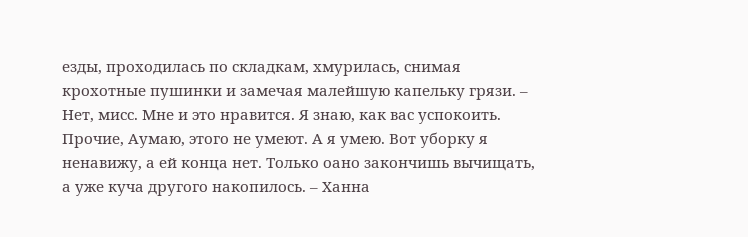езды, проходилась по складкам, хмурилась, снимая крохотные пушинки и замечая малейшую капельку грязи. – Нет, мисс. Мне и это нравится. Я знаю, как вас успокоить. Прочие, Аумаю, этого не умеют. А я умею. Вот уборку я ненавижу, а ей конца нет. Только оано закончишь вычищать, а уже куча другого накопилось. – Ханна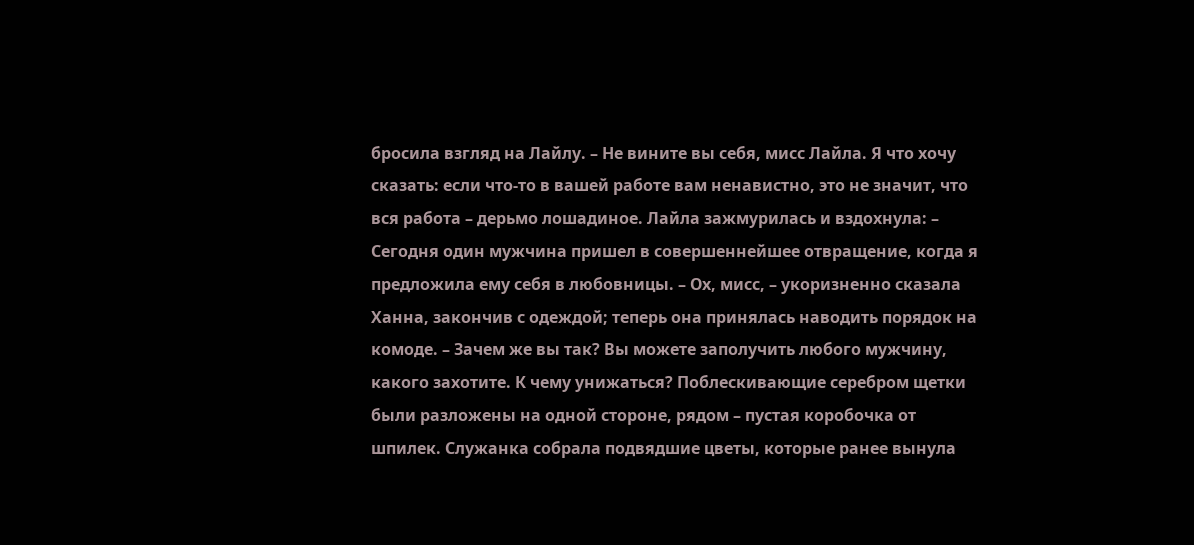бросила взгляд на Лайлу. – Не вините вы себя, мисс Лайла. Я что хочу сказать: если что-то в вашей работе вам ненавистно, это не значит, что вся работа – дерьмо лошадиное. Лайла зажмурилась и вздохнула: – Сегодня один мужчина пришел в совершеннейшее отвращение, когда я предложила ему себя в любовницы. – Ох, мисс, – укоризненно сказала Ханна, закончив с одеждой; теперь она принялась наводить порядок на комоде. – Зачем же вы так? Вы можете заполучить любого мужчину, какого захотите. К чему унижаться? Поблескивающие серебром щетки были разложены на одной стороне, рядом – пустая коробочка от шпилек. Служанка собрала подвядшие цветы, которые ранее вынула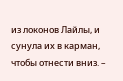из локонов Лайлы, и сунула их в карман, чтобы отнести вниз. –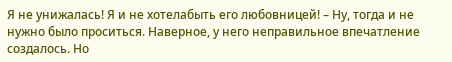Я не унижалась! Я и не хотелабыть его любовницей! – Ну, тогда и не нужно было проситься. Наверное, у него неправильное впечатление создалось. Но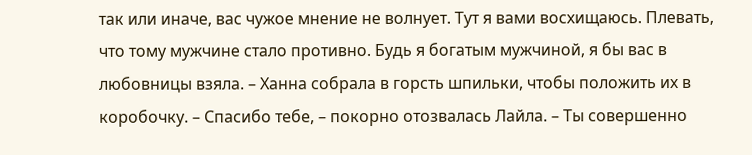так или иначе, вас чужое мнение не волнует. Тут я вами восхищаюсь. Плевать, что тому мужчине стало противно. Будь я богатым мужчиной, я бы вас в любовницы взяла. – Ханна собрала в горсть шпильки, чтобы положить их в коробочку. – Спасибо тебе, – покорно отозвалась Лайла. – Ты совершенно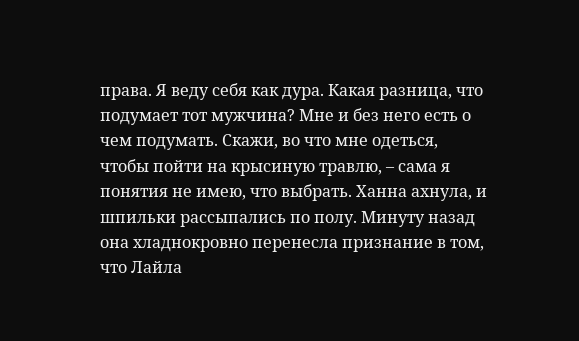права. Я веду себя как дура. Какая разница, что подумает тот мужчина? Мне и без него есть о чем подумать. Скажи, во что мне одеться, чтобы пойти на крысиную травлю, – сама я понятия не имею, что выбрать. Ханна ахнула, и шпильки рассыпались по полу. Минуту назад она хладнокровно перенесла признание в том, что Лайла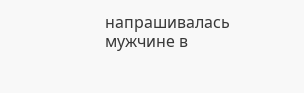напрашивалась мужчине в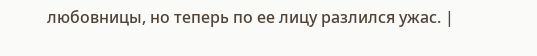любовницы, но теперь по ее лицу разлился ужас. |